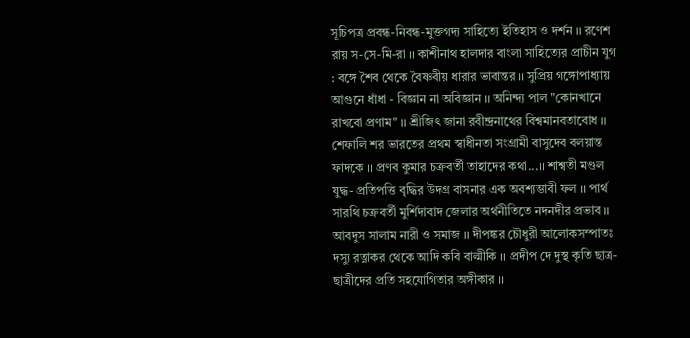সূচিপত্র প্রবন্ধ-নিবন্ধ-মুক্তগদ্য সাহিত্যে ইতিহাস ও দর্শন ।। রণেশ রায় স-সে-মি-রা ।। কাশীনাথ হালদার বাংলা সাহিত্যের প্রাচীন যুগ : বঙ্গে শৈব থেকে বৈষ্ণবীয় ধারার ভাবান্তর ।। সুপ্রিয় গঙ্গোপাধ্যায় আগুনে ধাঁধা - বিজ্ঞান না অবিজ্ঞান ।। অনিন্দ্য পাল "কোনখানে রাখবো প্রণাম" ।। শ্রীজিৎ জানা রবীন্দ্রনাথের বিশ্বমানবতাবোধ ।। শেফালি শর ভারতের প্রথম স্বাধীনতা সংগ্রামী বাসুদেব বলয়ান্ত ফাদকে ।। প্রণব কুমার চক্রবর্তী তাহাদের কথা...।। শাশ্বতী মণ্ডল যুদ্ধ- প্রতিপত্তি বৃদ্ধির উদগ্র বাসনার এক অবশ্যম্ভাবী ফল ।। পার্থ সারথি চক্রবর্তী মুর্শিদাবাদ জেলার অর্থনীতিতে নদনদীর প্রভাব ।। আবদুস সালাম নারী ও সমাজ ।। দীপঙ্কর চৌধুরী আলোকসম্পাতঃ দস্যু রত্নাকর থেকে আদি কবি বাল্মীকি ।। প্রদীপ দে দুস্থ কৃতি ছাত্র-ছাত্রীদের প্রতি সহযোগিতার অঙ্গীকার ।।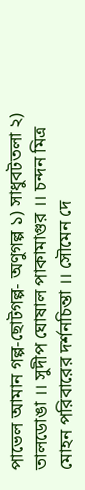পাভেল আমান গল্প-ছোটগল্প- অণুগল্প ১) সাধুবটতলা ২) তালডোঙা ।। সুদীপ ঘোষাল পাকামাগুর ।। চন্দন মিত্র মোহন পরিবারের দর্শনচিন্তা ।। সৌমেন দে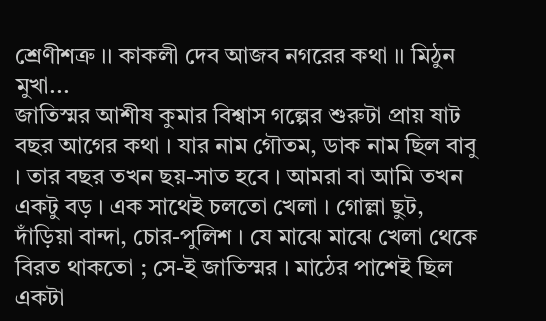শ্রেণীশত্রু ।। কাকলী দেব আজব নগরের কথা ।। মিঠুন মুখা...
জাতিস্মর আশীষ কুমার বিশ্বাস গল্পের শুরুটা প্রায় ষাট বছর আগের কথা । যার নাম গৌতম, ডাক নাম ছিল বাবু । তার বছর তখন ছয়-সাত হবে । আমরা বা আমি তখন একটু বড় । এক সাথেই চলতো খেলা । গোল্লা ছুট, দাঁড়িয়া বান্দা, চোর-পুলিশ । যে মাঝে মাঝে খেলা থেকে বিরত থাকতো ; সে-ই জাতিস্মর । মাঠের পাশেই ছিল একটা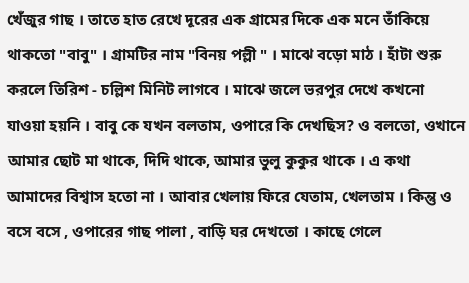খেঁজুর গাছ । তাতে হাত রেখে দূরের এক গ্রামের দিকে এক মনে তাঁকিয়ে থাকতো "বাবু" । গ্রামটির নাম "বিনয় পল্লী " । মাঝে বড়ো মাঠ । হাঁটা শুরু করলে তিরিশ - চল্লিশ মিনিট লাগবে । মাঝে জলে ভরপুর দেখে কখনো যাওয়া হয়নি । বাবু কে যখন বলতাম, ওপারে কি দেখছিস? ও বলতো, ওখানে আমার ছোট মা থাকে, দিদি থাকে, আমার ভুলু কুকুর থাকে । এ কথা আমাদের বিশ্বাস হতো না । আবার খেলায় ফিরে যেতাম, খেলতাম । কিন্তু ও বসে বসে , ওপারের গাছ পালা , বাড়ি ঘর দেখতো । কাছে গেলে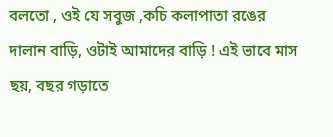বলতো , ওই যে সবুজ ,কচি কলাপাতা রঙের দালান বাড়ি, ওটাই আমাদের বাড়ি ! এই ভাবে মাস ছয়, বছর গড়াতে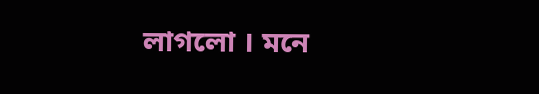লাগলো । মনে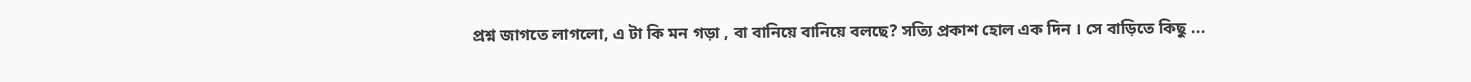প্রশ্ন জাগতে লাগলো, এ টা কি মন গড়া , বা বানিয়ে বানিয়ে বলছে? সত্যি প্রকাশ হোল এক দিন । সে বাড়িতে কিছু ...